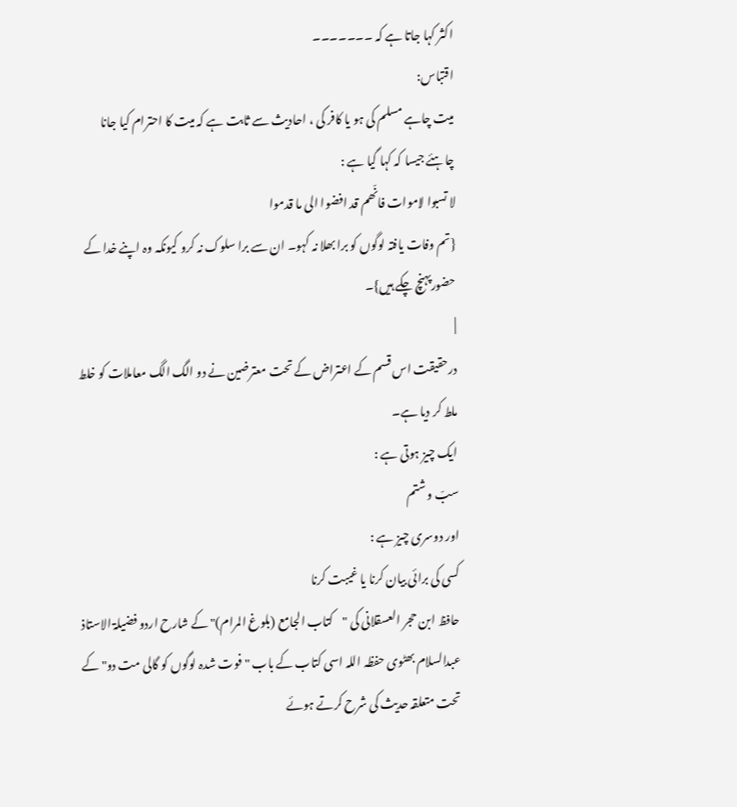اکثر کہا جاتا ہے کہ ۔۔۔۔۔۔۔
اقتباس:
میت چاہے مسلم کی ہو یا کافر کی ، احادیث سے ثابت ہے کہ میت کا احترام کیا جانا چاہئے جیسا کہ کہا گیا ہے :
لا تسبوا لاموات فانّھم قد افضوا الی ما قدموا
{تم وفات یافتہ لوگوں کو برا بھلا نہ کہو۔ ان سے برا سلوک نہ کرو کیونکہ وہ اپنے خدا کے حضورپہنچ چکے ہیں}۔
|
درحقیقت اس قسم کے اعتراض کے تحت معترضین نے دو الگ الگ معاملات کو خلط ملط کر دیا ہے۔
ایک چیز ہوتی ہے :
سبّ و شتم
اور دوسری چیز ہے :
کسی کی برائی بیان کرنا یا غیبت کرنا
حافظ ابن حجر العسقلانی کی "کتاب الجامع (بلوغ المرام)" کے شارح اردو فضیلۃ الاستاذ عبدالسلام بھٹوی حفظہ اللہ اسی کتاب کے باب "فوت شدہ لوگوں کو گالی مت دو" کے تحت متعلقہ حدیث کی شرح کرتے ہوئے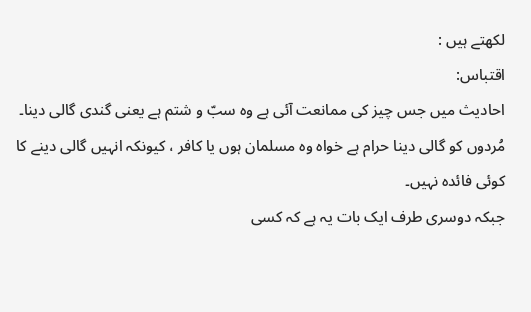لکھتے ہیں :
اقتباس:
احادیث میں جس چیز کی ممانعت آئی ہے وہ سبّ و شتم ہے یعنی گندی گالی دینا۔
مُردوں کو گالی دینا حرام ہے خواہ وہ مسلمان ہوں یا کافر ، کیونکہ انہیں گالی دینے کا کوئی فائدہ نہیں۔
جبکہ دوسری طرف ایک بات یہ ہے کہ کسی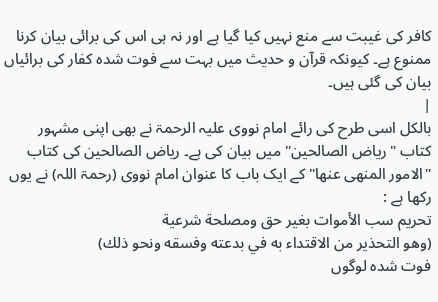کافر کی غیبت سے منع نہیں کیا گیا ہے اور نہ ہی اس کی برائی بیان کرنا ممنوع ہے۔ کیونکہ قرآن و حدیث میں بہت سے فوت شدہ کفار کی برائیاں بیان کی گئی ہیں۔
|
بالکل اسی طرح کی رائے امام نووی علیہ الرحمۃ نے بھی اپنی مشہور کتاب "ریاض الصالحین" میں بیان کی ہے۔ ریاض الصالحین کی کتاب "الامور المنھی عنھا" کے ایک باب کا عنوان امام نووی (رحمۃ اللہ) نے یوں رکھا ہے :
تحريم سب الأموات بغير حق ومصلحة شرعية
(وهو التحذير من الاقتداء به في بدعته وفسقه ونحو ذلك)
فوت شدہ لوگوں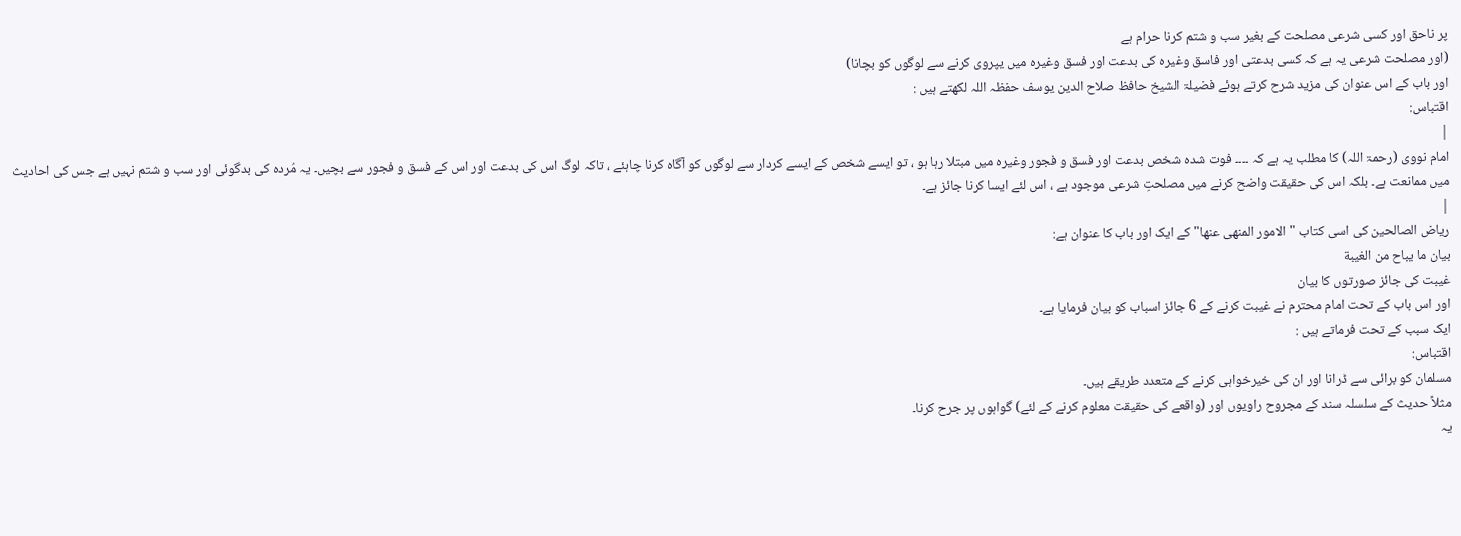پر ناحق اور کسی شرعی مصلحت کے بغیر سب و شتم کرنا حرام ہے
(اور مصلحت شرعی یہ ہے کہ کسی بدعتی اور فاسق وغیرہ کی بدعت اور فسق وغیرہ میں یپروی کرنے سے لوگوں کو بچانا)
اور باب کے اس عنوان کی مزید شرح کرتے ہوئے فضیلۃ الشیخ حافظ صلاح الدین یوسف حفظہ اللہ لکھتے ہیں :
اقتباس:
|
امام نووی (رحمۃ اللہ) کا مطلب یہ ہے کہ ۔۔۔۔ فوت شدہ شخص بدعت اور فسق و فجور وغیرہ میں مبتلا رہا ہو ، تو ایسے شخص کے ایسے کردار سے لوگوں کو آگاہ کرنا چاہئے ، تاکہ لوگ اس کی بدعت اور اس کے فسق و فجور سے بچیں۔ یہ مُردہ کی بدگوئی اور سب و شتم نہیں ہے جس کی احادیث میں ممانعت ہے۔ بلکہ اس کی حقیقت واضح کرنے میں مصلحتِ شرعی موجود ہے ، اس لئے ایسا کرنا جائز ہے۔
|
ریاض الصالحین کی اسی کتاب "الامور المنھی عنھا" کے ایک اور باب کا عنوان ہے:
بيان ما يباح من الغيبة
غیبت کی جائز صورتوں کا بیان
اور اس باب کے تحت امام محترم نے غیبت کرنے کے 6 جائز اسباب کو بیان فرمایا ہے۔
ایک سبب کے تحت فرماتے ہیں :
اقتباس:
مسلمان کو برائی سے ڈرانا اور ان کی خیرخواہی کرنے کے متعدد طریقے ہیں۔
مثلاً حدیث کے سلسلہ سند کے مجروح راویوں اور (واقعے کی حقیقت معلوم کرنے کے لئے) گواہوں پر جرح کرنا۔
یہ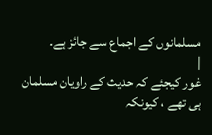مسلمانوں کے اجماع سے جائز ہے۔
|
غور کیجئے کہ حدیث کے راویان مسلمان ہی تھے ، کیونکہ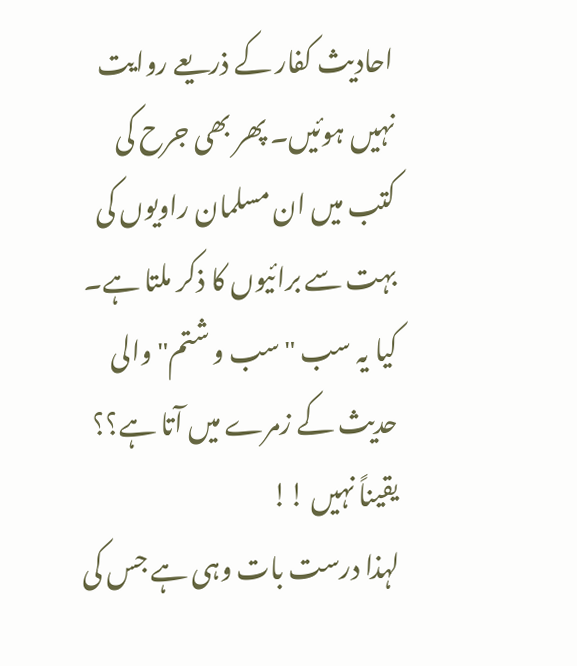احادیث کفار کے ذریعے روایت نہیں ہوئیں۔ پھر بھی جرح کی کتب میں ان مسلمان راویوں کی بہت سے برائیوں کا ذکر ملتا ہے۔ کیا یہ سب "سب و شتم" والی حدیث کے زمرے میں آتا ہے؟؟
یقیناً نہیں !!
لہذا درست بات وہی ہے جس کی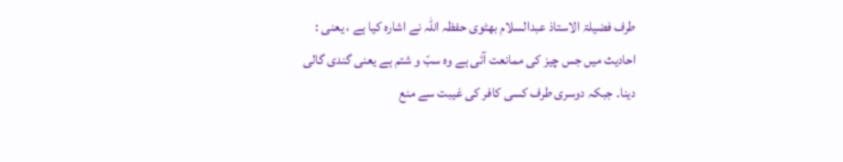طرف فضیلۃ الاستاذ عبدالسلام بھٹوی حفظہ اللہ نے اشارہ کیا ہے ، یعنی :
احادیث میں جس چیز کی ممانعت آئی ہے وہ سبّ و شتم ہے یعنی گندی گالی دینا۔ جبکہ دوسری طرف کسی کافر کی غیبت سے منع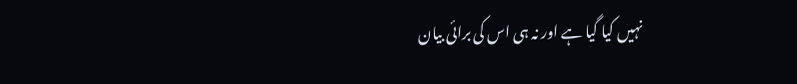نہیں کیا گیا ہے اور نہ ہی اس کی برائی بیان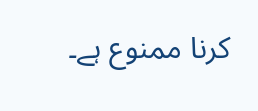کرنا ممنوع ہے۔